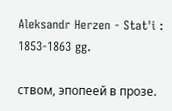Aleksandr Herzen - Stat'i : 1853-1863 gg.

ством, эпопеей в прозе.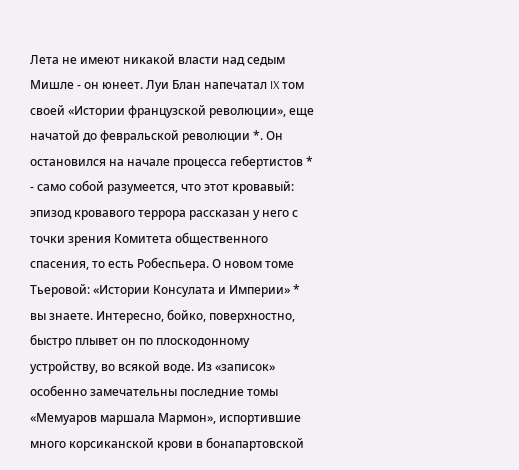Лета не имеют никакой власти над седым Мишле - он юнеет. Луи Блан напечатал IX том своей «Истории французской революции», еще начатой до февральской революции *. Он остановился на начале процесса гебертистов * - само собой разумеется, что этот кровавый: эпизод кровавого террора рассказан у него с точки зрения Комитета общественного спасения, то есть Робеспьера. О новом томе Тьеровой: «Истории Консулата и Империи» * вы знаете. Интересно, бойко, поверхностно, быстро плывет он по плоскодонному устройству, во всякой воде. Из «записок» особенно замечательны последние томы «Мемуаров маршала Мармон», испортившие много корсиканской крови в бонапартовской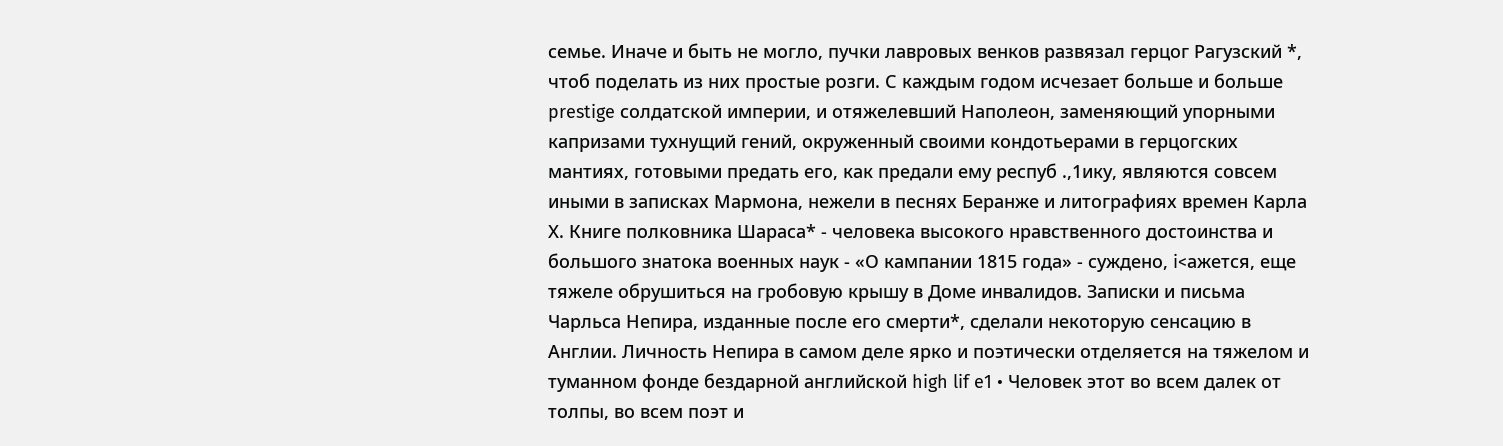семье. Иначе и быть не могло, пучки лавровых венков развязал герцог Рагузский *, чтоб поделать из них простые розги. С каждым годом исчезает больше и больше prestige солдатской империи, и отяжелевший Наполеон, заменяющий упорными капризами тухнущий гений, окруженный своими кондотьерами в герцогских мантиях, готовыми предать его, как предали ему респуб .,1ику, являются совсем иными в записках Мармона, нежели в песнях Беранже и литографиях времен Карла Х. Книге полковника Шараса* - человека высокого нравственного достоинства и большого знатока военных наук - «О кампании 1815 года» - суждено, i<ажется, еще тяжеле обрушиться на гробовую крышу в Доме инвалидов. Записки и письма Чарльса Непира, изданные после его смерти*, сделали некоторую сенсацию в Англии. Личность Непира в самом деле ярко и поэтически отделяется на тяжелом и туманном фонде бездарной английской high lif e1 • Человек этот во всем далек от толпы, во всем поэт и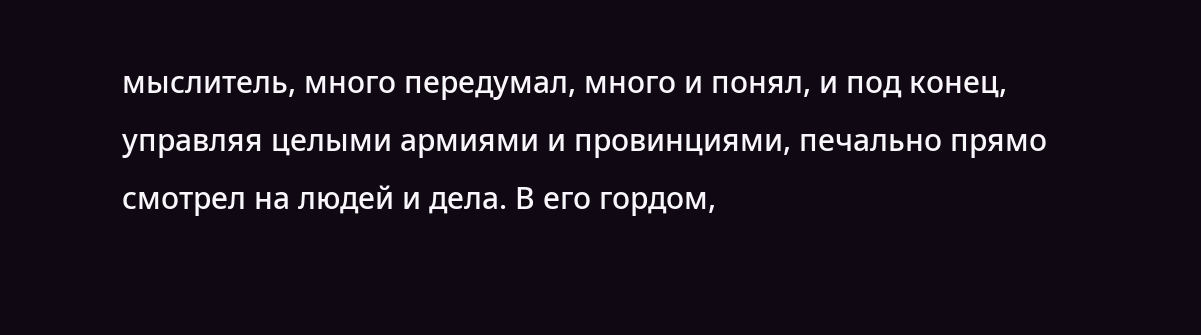мыслитель, много передумал, много и понял, и под конец, управляя целыми армиями и провинциями, печально прямо смотрел на людей и дела. В его гордом,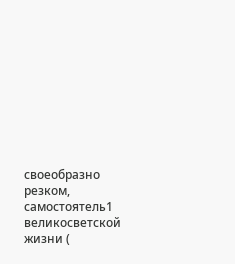своеобразно резком, самостоятель1 великосветской жизни (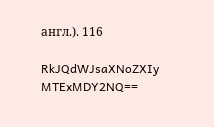англ.). 116

RkJQdWJsaXNoZXIy MTExMDY2NQ==